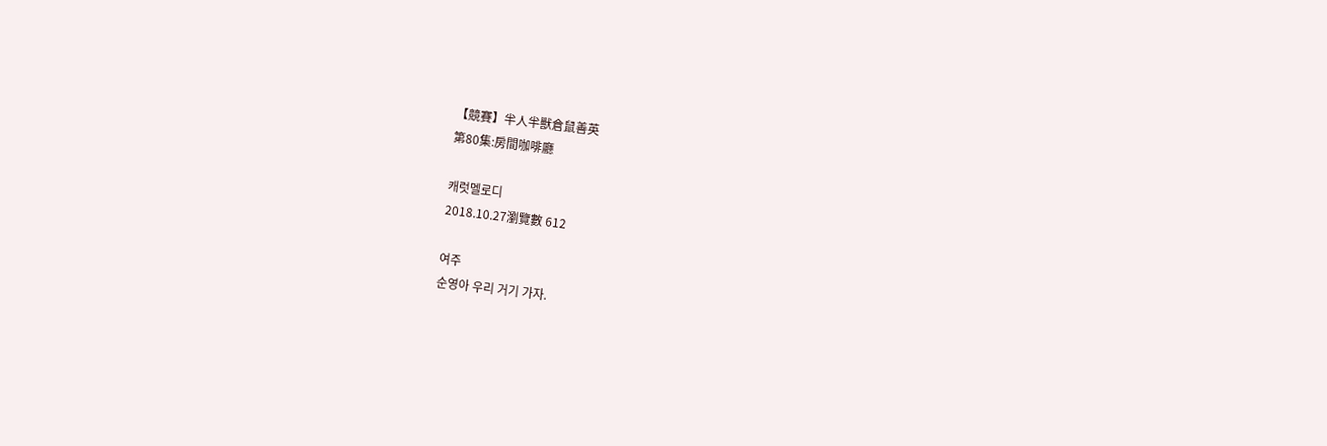【競賽】半人半獸倉鼠善英
第80集:房間咖啡廳

캐럿멜로디
2018.10.27瀏覽數 612

여주
순영아 우리 거기 가자.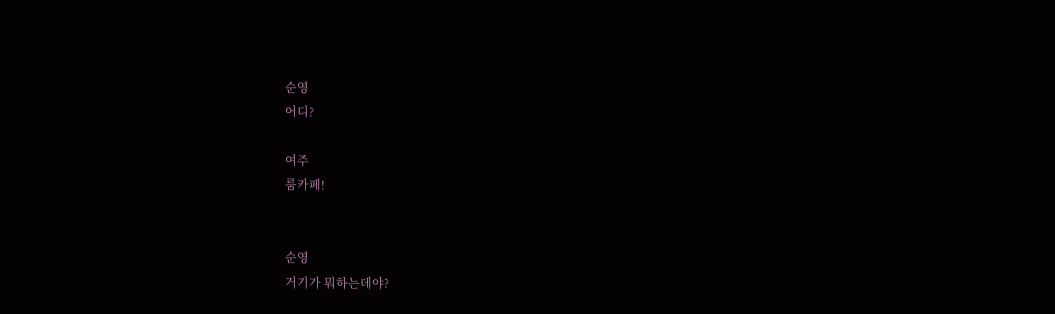순영
어디?

여주
룸카페!


순영
거기가 뭐하는데야?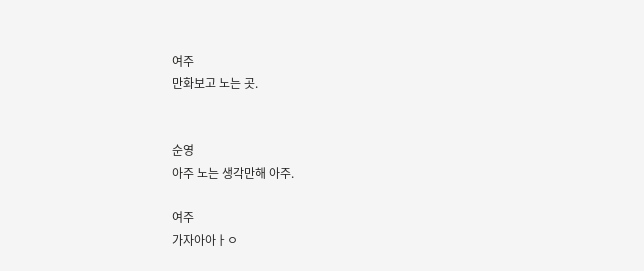여주
만화보고 노는 곳.


순영
아주 노는 생각만해 아주.

여주
가자아아ㅏㅇ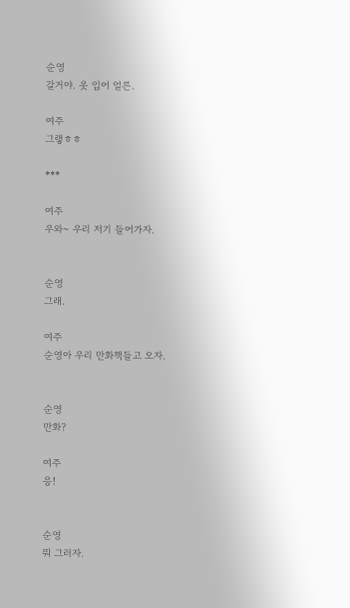순영
갈거야. 옷 입어 얼른.

여주
그랳ㅎㅎ

***

여주
우와~ 우리 저기 들어가자.


순영
그래.

여주
순영아 우리 만화책들고 오자.


순영
만화?

여주
응!


순영
뭐 그러자.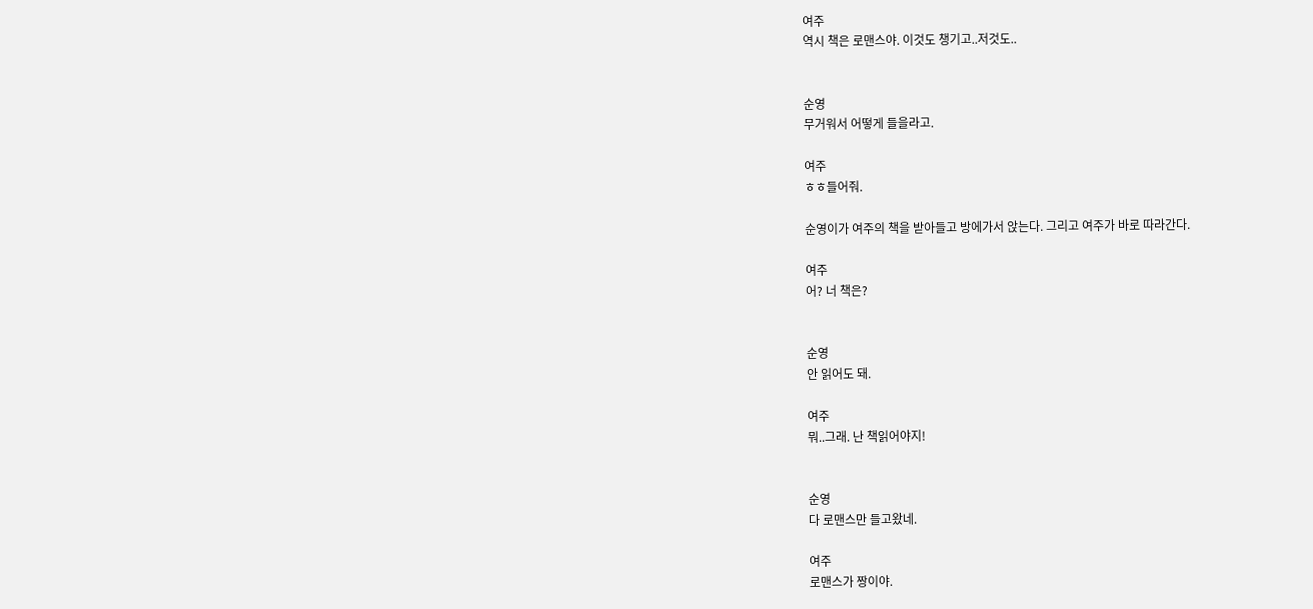여주
역시 책은 로맨스야. 이것도 챙기고..저것도..


순영
무거워서 어떻게 들을라고.

여주
ㅎㅎ들어줘.

순영이가 여주의 책을 받아들고 방에가서 앉는다. 그리고 여주가 바로 따라간다.

여주
어? 너 책은?


순영
안 읽어도 돼.

여주
뭐..그래. 난 책읽어야지!


순영
다 로맨스만 들고왔네.

여주
로맨스가 짱이야.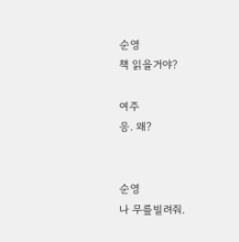순영
책 읽을거야?

여주
응. 왜?


순영
나 무릎빌려줘.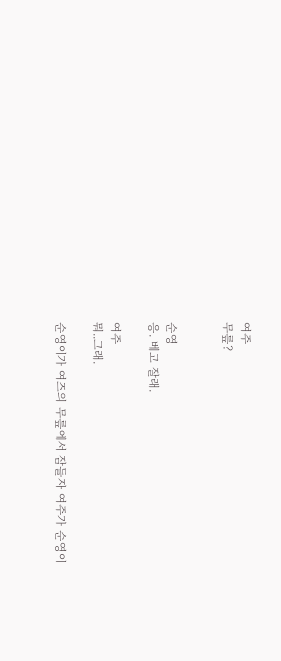여주
무릎?


순영
응. 베고 잘래.

여주
뭐..그래.

순영이가 여즈의 무릎에서 잠들자 여주가 순영이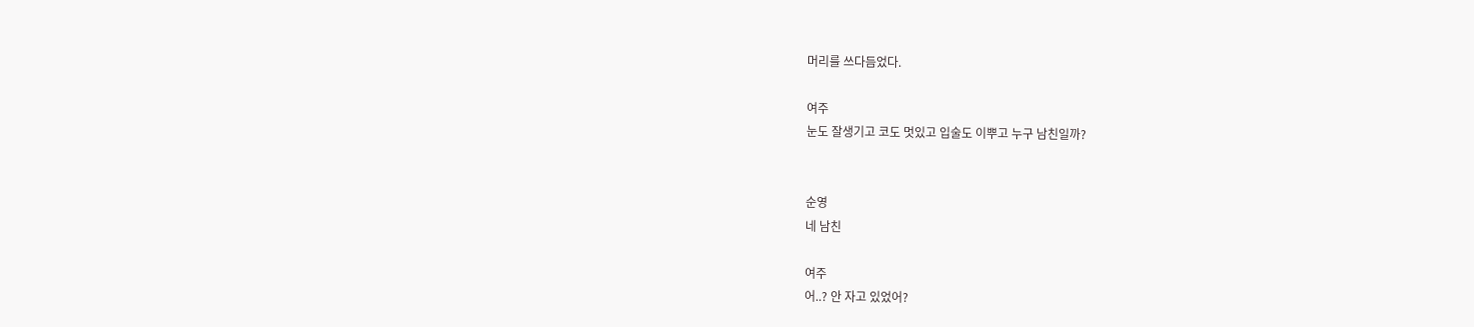머리를 쓰다듬었다.

여주
눈도 잘생기고 코도 멋있고 입술도 이뿌고 누구 남친일까?


순영
네 남친

여주
어..? 안 자고 있었어?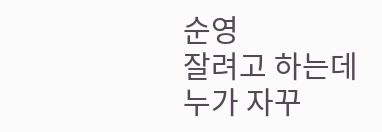순영
잘려고 하는데 누가 자꾸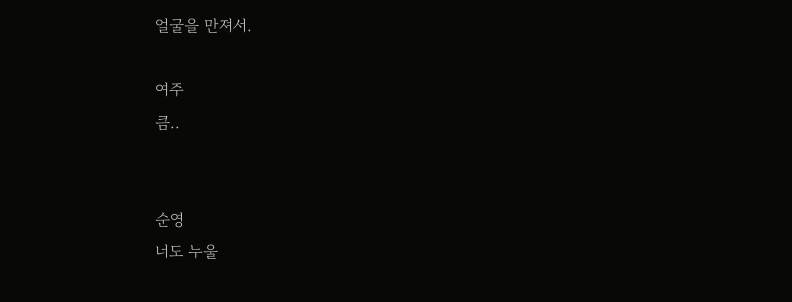얼굴을 만져서.

여주
큼..


순영
너도 누울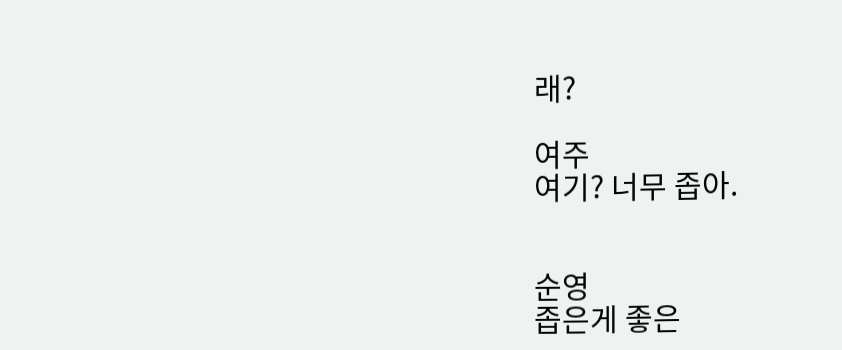래?

여주
여기? 너무 좁아.


순영
좁은게 좋은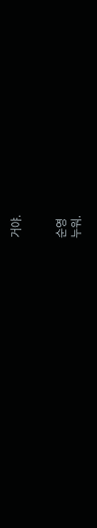거야.


순영
누워.